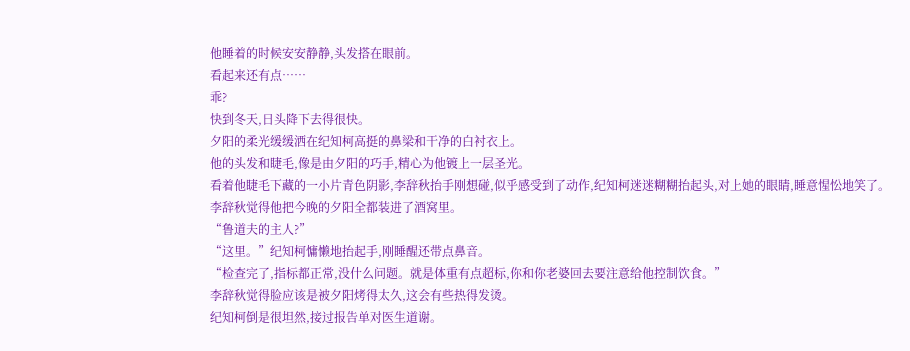他睡着的时候安安静静,头发搭在眼前。
看起来还有点……
乖?
快到冬天,日头降下去得很快。
夕阳的柔光缓缓洒在纪知柯高挺的鼻梁和干净的白衬衣上。
他的头发和睫毛,像是由夕阳的巧手,精心为他镀上一层圣光。
看着他睫毛下藏的一小片青色阴影,李辞秋抬手刚想碰,似乎感受到了动作,纪知柯迷迷糊糊抬起头,对上她的眼睛,睡意惺忪地笑了。
李辞秋觉得他把今晚的夕阳全都装进了酒窝里。
“鲁道夫的主人?”
“这里。”纪知柯慵懒地抬起手,刚睡醒还带点鼻音。
“检查完了,指标都正常,没什么问题。就是体重有点超标,你和你老婆回去要注意给他控制饮食。”
李辞秋觉得脸应该是被夕阳烤得太久,这会有些热得发烫。
纪知柯倒是很坦然,接过报告单对医生道谢。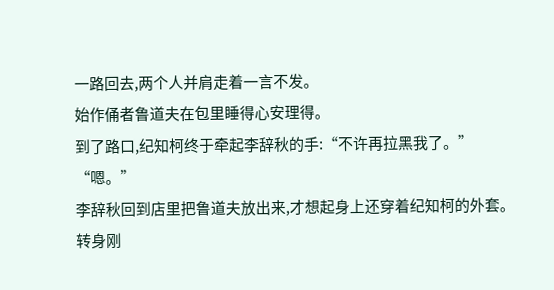一路回去,两个人并肩走着一言不发。
始作俑者鲁道夫在包里睡得心安理得。
到了路口,纪知柯终于牵起李辞秋的手:“不许再拉黑我了。”
“嗯。”
李辞秋回到店里把鲁道夫放出来,才想起身上还穿着纪知柯的外套。
转身刚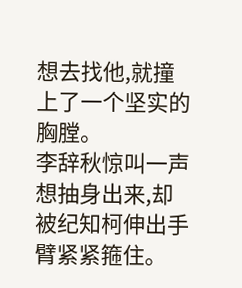想去找他,就撞上了一个坚实的胸膛。
李辞秋惊叫一声想抽身出来,却被纪知柯伸出手臂紧紧箍住。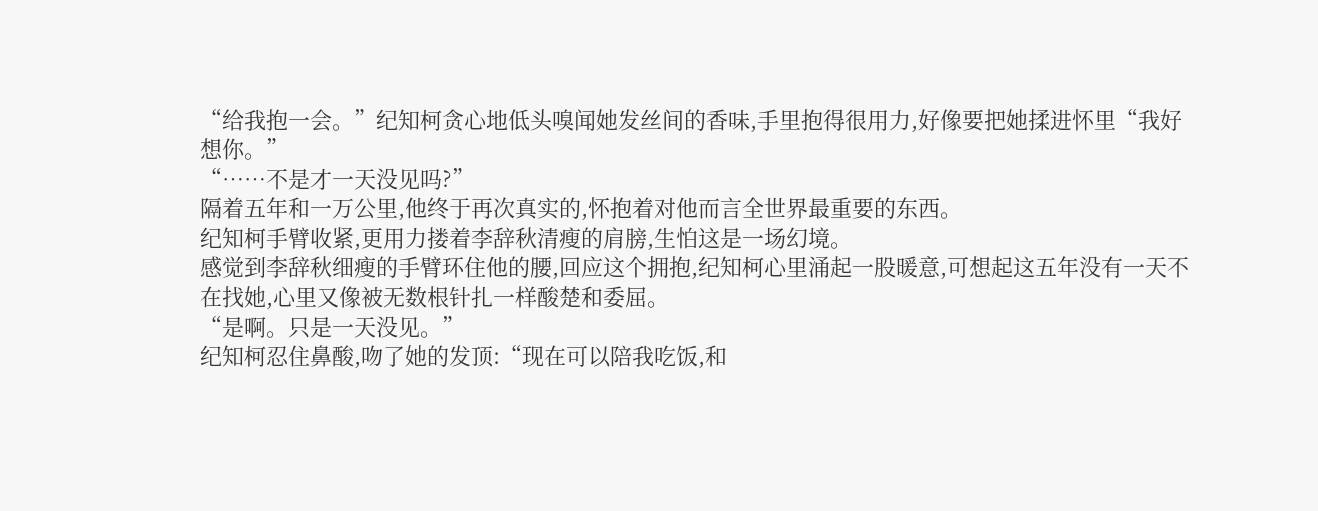“给我抱一会。”纪知柯贪心地低头嗅闻她发丝间的香味,手里抱得很用力,好像要把她揉进怀里“我好想你。”
“……不是才一天没见吗?”
隔着五年和一万公里,他终于再次真实的,怀抱着对他而言全世界最重要的东西。
纪知柯手臂收紧,更用力搂着李辞秋清瘦的肩膀,生怕这是一场幻境。
感觉到李辞秋细瘦的手臂环住他的腰,回应这个拥抱,纪知柯心里涌起一股暖意,可想起这五年没有一天不在找她,心里又像被无数根针扎一样酸楚和委屈。
“是啊。只是一天没见。”
纪知柯忍住鼻酸,吻了她的发顶:“现在可以陪我吃饭,和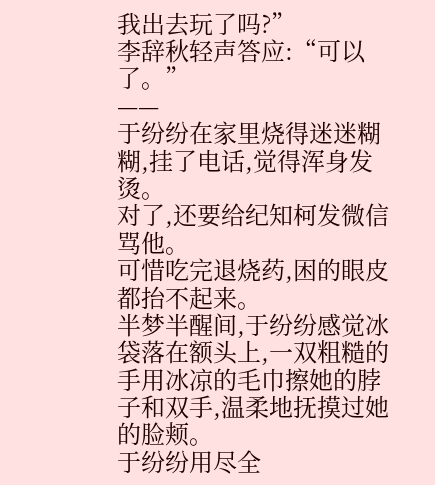我出去玩了吗?”
李辞秋轻声答应:“可以了。”
——
于纷纷在家里烧得迷迷糊糊,挂了电话,觉得浑身发烫。
对了,还要给纪知柯发微信骂他。
可惜吃完退烧药,困的眼皮都抬不起来。
半梦半醒间,于纷纷感觉冰袋落在额头上,一双粗糙的手用冰凉的毛巾擦她的脖子和双手,温柔地抚摸过她的脸颊。
于纷纷用尽全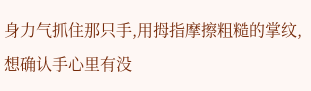身力气抓住那只手,用拇指摩擦粗糙的掌纹,想确认手心里有没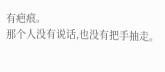有疤痕。
那个人没有说话,也没有把手抽走。